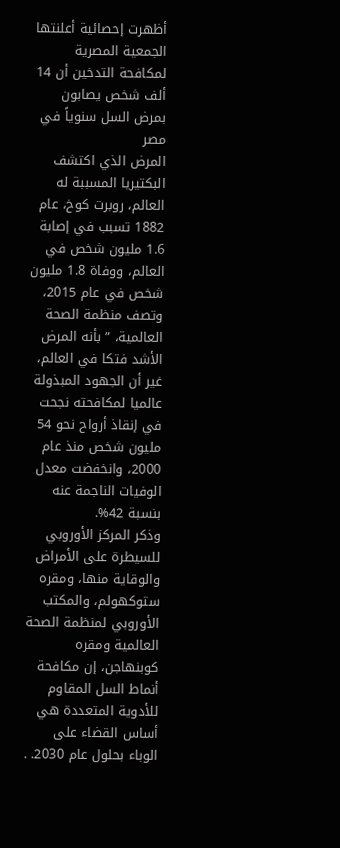أظهرت إحصائية أعلنتها الجمعية المصرية لمكافحة التدخين أن 14 ألف شخص يصابون بمرض السل سنوياً في مصر
المرض الذي اكتشف البكتيريا المسببة له العالم، روبرت كوخ، عام 1882 تسبب في إصابة 1.6 مليون شخص في العالم، ووفاة 1.8 مليون شخص في عام 2015، وتصف منظمة الصحة العالمية، ” بأنه المرض الأشد فتكا في العالم، غير أن الجهود المبذولة عالميا لمكافحته نجحت في إنقاذ أرواح نحو 54 مليون شخص منذ عام 2000، وانخفضت معدل الوفيات الناجمة عنه بنسبة 42%.
وذكر المركز الأوروبي للسيطرة على الأمراض والوقاية منها، ومقره ستوكهولم، والمكتب الأوروبي لمنظمة الصحة العالمية ومقره كوبنهاجن، إن مكافحة أنماط السل المقاوم للأدوية المتعددة هي أساس القضاء على الوباء بحلول عام 2030. .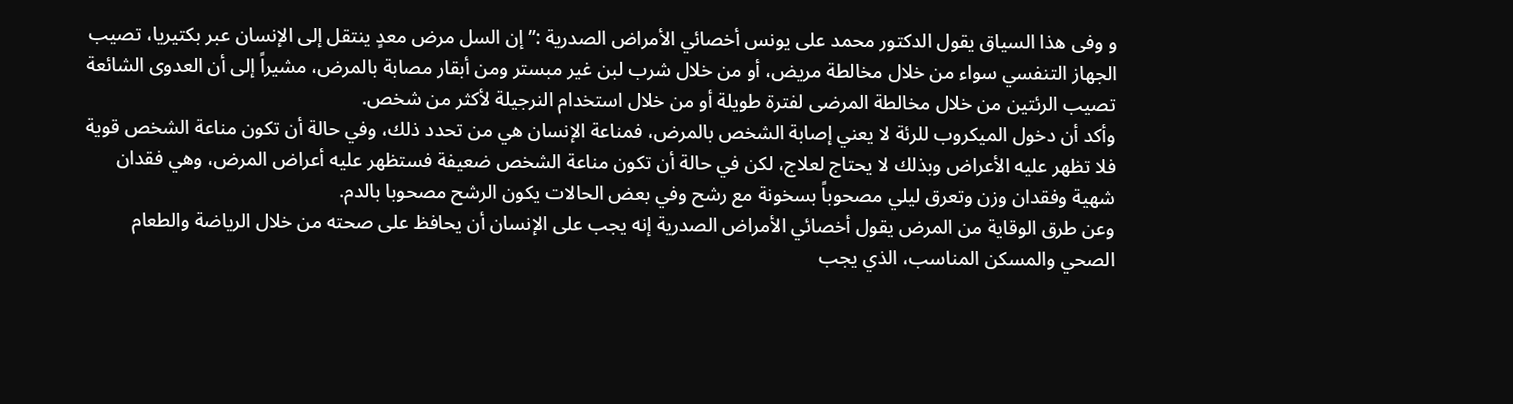و وفى هذا السياق يقول الدكتور محمد على يونس أخصائي الأمراض الصدرية :” إن السل مرض معدٍ ينتقل إلى الإنسان عبر بكتيريا، تصيب الجهاز التنفسي سواء من خلال مخالطة مريض، أو من خلال شرب لبن غير مبستر ومن أبقار مصابة بالمرض، مشيراً إلى أن العدوى الشائعة تصيب الرئتين من خلال مخالطة المرضى لفترة طويلة أو من خلال استخدام النرجيلة لأكثر من شخص.
وأكد أن دخول الميكروب للرئة لا يعني إصابة الشخص بالمرض، فمناعة الإنسان هي من تحدد ذلك، وفي حالة أن تكون مناعة الشخص قوية فلا تظهر عليه الأعراض وبذلك لا يحتاج لعلاج، لكن في حالة أن تكون مناعة الشخص ضعيفة فستظهر عليه أعراض المرض، وهي فقدان شهية وفقدان وزن وتعرق ليلي مصحوباً بسخونة مع رشح وفي بعض الحالات يكون الرشح مصحوبا بالدم.
وعن طرق الوقاية من المرض يقول أخصائي الأمراض الصدرية إنه يجب على الإنسان أن يحافظ على صحته من خلال الرياضة والطعام الصحي والمسكن المناسب، الذي يجب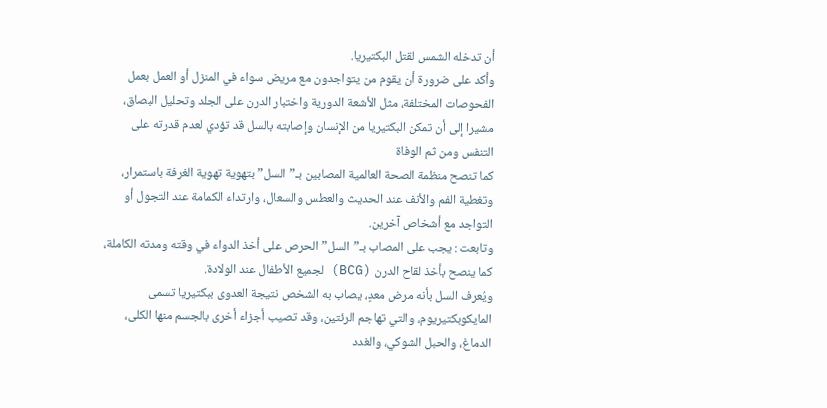أن تدخله الشمس لقتل البكتيريا.
وأكد على ضرورة أن يقوم من يتواجدون مع مريض سواء في المنزل أو العمل بعمل الفحوصات المختلفة، مثل الأشعة الدورية واختبار الدرن على الجلد وتحليل البصاق، مشيرا إلى أن تمكن البكتيريا من الإنسان وإصابته بالسل قد تؤدي لعدم قدرته على التنفس ومن ثم الوفاة
كما تنصح منظمة الصحة العالمية المصابين بـ”السل” بتهوية تهوية الغرفة باستمرار، وتغطية الفم والأنف عند الحديث والعطس والسعال، وارتداء الكمامة عند التجول أو التواجد مع أشخاص آخرين.
وتابعت : يجب على المصاب بـ”السل” الحرص على أخذ الدواء في وقته ومدته الكاملة، كما ينصح بأخذ لقاح الدرن (BCG) لجميع الأطفال عند الولادة.
ويُعرف السل بأنه مرض معدٍ، يصاب به الشخص نتيجة العدوى ببكتيريا تسمى المايكوبكتيريوم، والتي تهاجم الرئتين، وقد تصيب أجزاء أخرى بالجسم منها الكلى، الدماغ، والحبل الشوكي، والغدد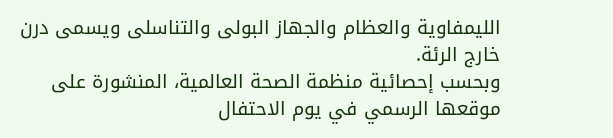الليمفاوية والعظام والجهاز البولى والتناسلى ويسمى درن خارج الرئة.
وبحسب إحصائية منظمة الصحة العالمية، المنشورة على موقعها الرسمي في يوم الاحتفال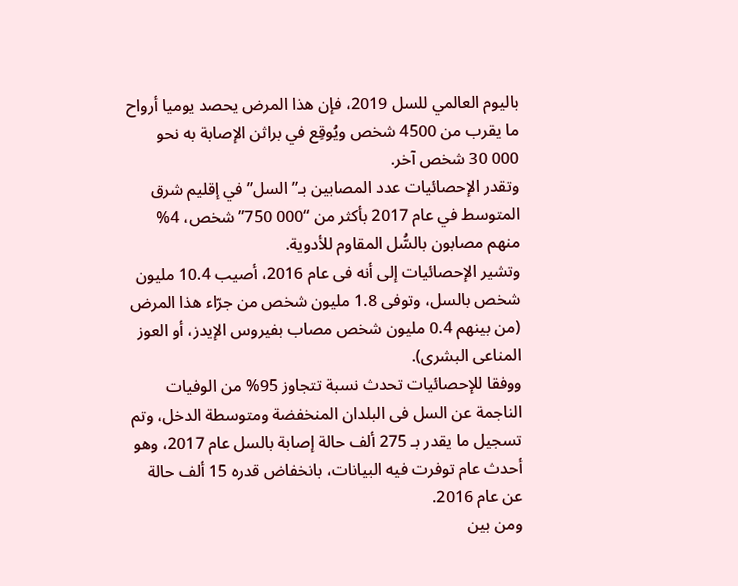باليوم العالمي للسل 2019، فإن هذا المرض يحصد يوميا أرواح ما يقرب من 4500 شخص ويُوقِع في براثن الإصابة به نحو 000 30 شخص آخر.
وتقدر الإحصائيات عدد المصابين بـ”السل” في إقليم شرق المتوسط في عام 2017 بأكثر من “000 750” شخص، 4% منهم مصابون بالسُّل المقاوم للأدوية.
وتشير الإحصائيات إلى أنه فى عام 2016، أصيب 10.4 مليون شخص بالسل، وتوفى 1.8 مليون شخص من جرّاء هذا المرض (من بينهم 0.4 مليون شخص مصاب بفيروس الإيدز، أو العوز المناعى البشرى).
ووفقا للإحصائيات تحدث نسبة تتجاوز 95% من الوفيات الناجمة عن السل فى البلدان المنخفضة ومتوسطة الدخل، وتم تسجيل ما يقدر بـ 275 ألف حالة إصابة بالسل عام 2017، وهو أحدث عام توفرت فيه البيانات، بانخفاض قدره 15 ألف حالة عن عام 2016.
ومن بين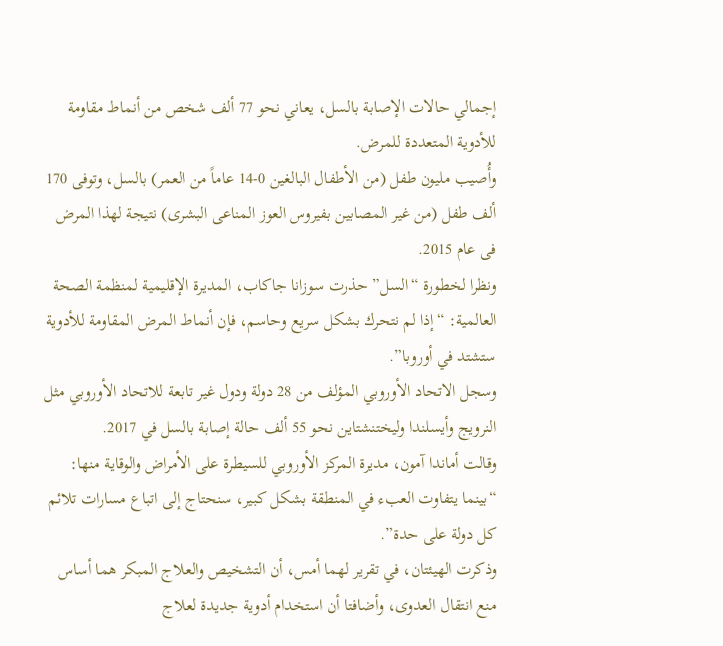إجمالي حالات الإصابة بالسل، يعاني نحو 77 ألف شخص من أنماط مقاومة للأدوية المتعددة للمرض.
وأُصيب مليون طفل (من الأطفال البالغين 0-14 عاماً من العمر) بالسل، وتوفى 170 ألف طفل (من غير المصابين بفيروس العوز المناعى البشرى) نتيجة لهذا المرض فى عام 2015.
ونظرا لخطورة “السل” حذرت سوزانا جاكاب، المديرة الإقليمية لمنظمة الصحة العالمية: “إذا لم نتحرك بشكل سريع وحاسم، فإن أنماط المرض المقاومة للأدوية ستشتد في أوروبا”.
وسجل الاتحاد الأوروبي المؤلف من 28 دولة ودول غير تابعة للاتحاد الأوروبي مثل النرويج وأيسلندا وليختنشتاين نحو 55 ألف حالة إصابة بالسل في 2017.
وقالت أماندا آمون، مديرة المركز الأوروبي للسيطرة على الأمراض والوقاية منها: “بينما يتفاوت العبء في المنطقة بشكل كبير، سنحتاج إلى اتباع مسارات تلائم كل دولة على حدة”.
وذكرت الهيئتان، في تقرير لهما أمس، أن التشخيص والعلاج المبكر هما أساس منع انتقال العدوى، وأضافتا أن استخدام أدوية جديدة لعلاج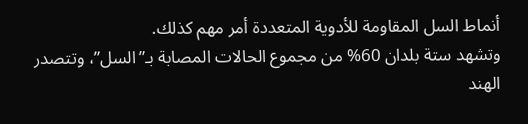أنماط السل المقاومة للأدوية المتعددة أمر مهم كذلك.
وتشهد ستة بلدان 60% من مجموع الحالات المصابة بـ”السل”، وتتصدر الهند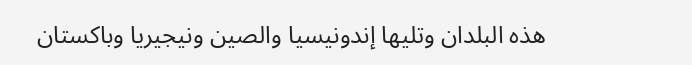هذه البلدان وتليها إندونيسيا والصين ونيجيريا وباكستان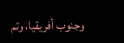وجنوب أفريقيا، وتم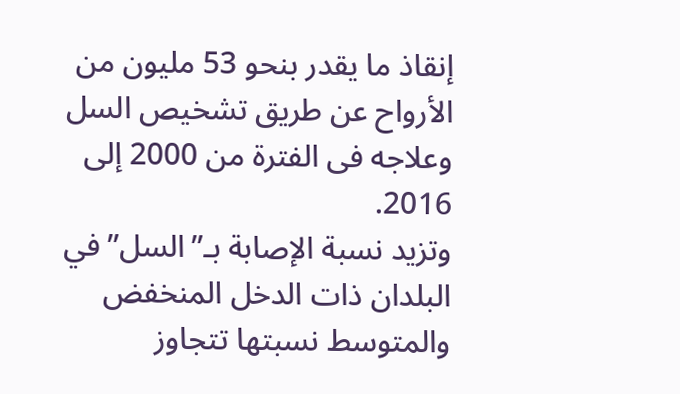إنقاذ ما يقدر بنحو 53 مليون من الأرواح عن طريق تشخيص السل وعلاجه فى الفترة من 2000 إلى 2016.
وتزيد نسبة الإصابة بـ”السل” في البلدان ذات الدخل المنخفض والمتوسط نسبتها تتجاوز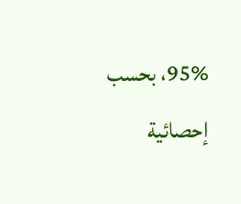95%، بحسب إحصائية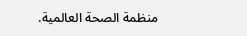منظمة الصحة العالمية.